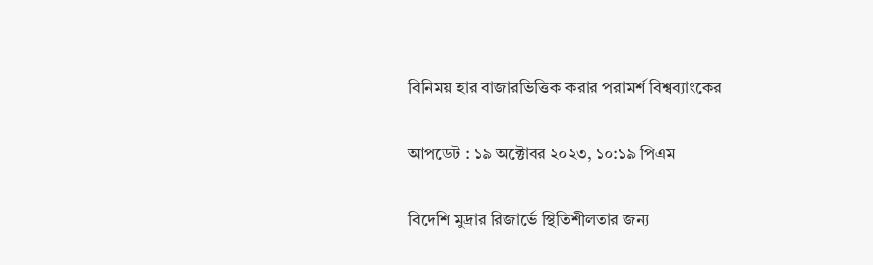বিনিময় হার বাজারভিত্তিক করার পরামর্শ বিশ্বব্যাংকের

আপডেট : ১৯ অক্টোবর ২০২৩, ১০:১৯ পিএম

বিদেশি মুদ্রার রিজার্ভে স্থিতিশীলতার জন্য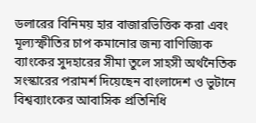ডলারের বিনিময় হার বাজারভিত্তিক করা এবং মূল্যস্ফীতির চাপ কমানোর জন্য বাণিজ্যিক ব্যাংকের সুদহারের সীমা তুলে সাহসী অর্থনৈতিক সংস্কারের পরামর্শ দিয়েছেন বাংলাদেশ ও ভুটানে বিশ্বব্যাংকের আবাসিক প্রতিনিধি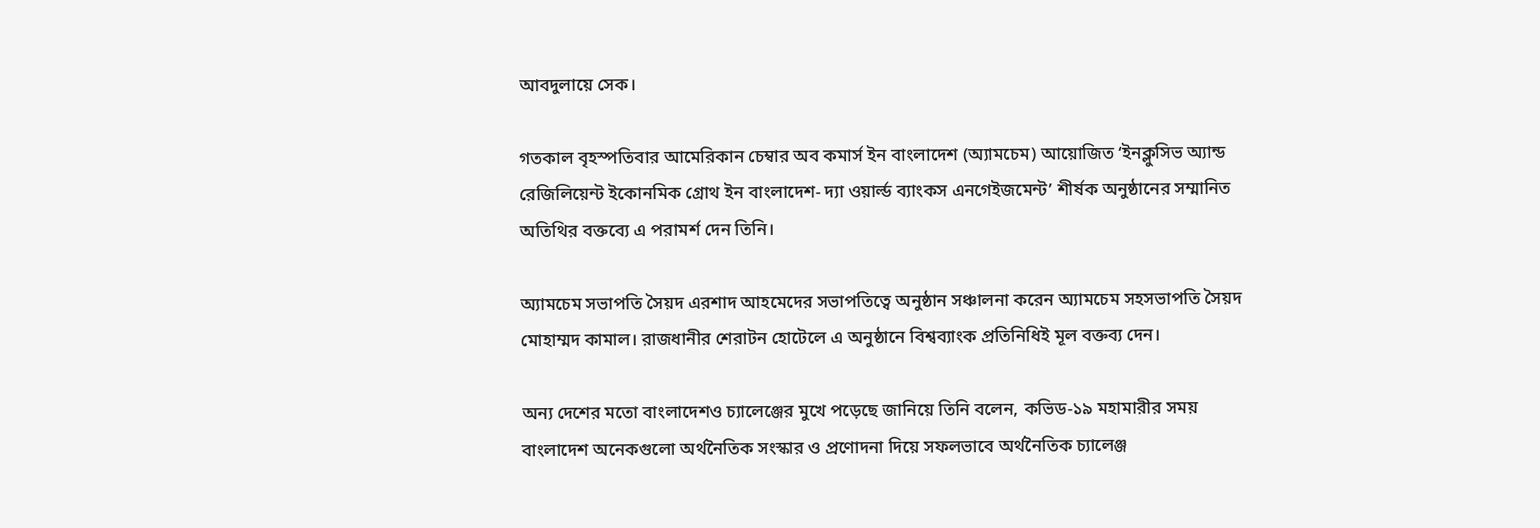আবদুলায়ে সেক।

গতকাল বৃহস্পতিবার আমেরিকান চেম্বার অব কমার্স ইন বাংলাদেশ (অ্যামচেম) আয়োজিত ‘ইনক্লুসিভ অ্যান্ড রেজিলিয়েন্ট ইকোনমিক গ্রোথ ইন বাংলাদেশ- দ্যা ওয়ার্ল্ড ব্যাংকস এনগেইজমেন্ট’ শীর্ষক অনুষ্ঠানের সম্মানিত অতিথির বক্তব্যে এ পরামর্শ দেন তিনি।

অ্যামচেম সভাপতি সৈয়দ এরশাদ আহমেদের সভাপতিত্বে অনুষ্ঠান সঞ্চালনা করেন অ্যামচেম সহসভাপতি সৈয়দ মোহাম্মদ কামাল। রাজধানীর শেরাটন হোটেলে এ অনুষ্ঠানে বিশ্বব্যাংক প্রতিনিধিই মূল বক্তব্য দেন।

অন্য দেশের মতো বাংলাদেশও চ্যালেঞ্জের মুখে পড়েছে জানিয়ে তিনি বলেন, কভিড-১৯ মহামারীর সময় বাংলাদেশ অনেকগুলো অর্থনৈতিক সংস্কার ও প্রণোদনা দিয়ে সফলভাবে অর্থনৈতিক চ্যালেঞ্জ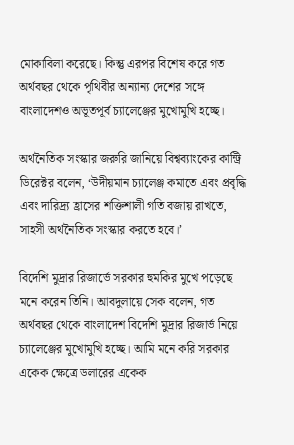মোকাবিলা করেছে। কিন্তু এরপর বিশেষ করে গত অর্থবছর থেকে পৃথিবীর অন্যান্য দেশের সঙ্গে বাংলাদেশও অভূতপূর্ব চ্যালেঞ্জের মুখোমুখি হচ্ছে।

অর্থনৈতিক সংস্কার জরুরি জানিয়ে বিশ্বব্যাংকের কান্ট্রি ডিরেক্টর বলেন, ‘উদীয়মান চ্যালেঞ্জ কমাতে এবং প্রবৃদ্ধি এবং দারিদ্র্য হ্রাসের শক্তিশালী গতি বজায় রাখতে, সাহসী অর্থনৈতিক সংস্কার করতে হবে।’

বিদেশি মুদ্রার রিজার্ভে সরকার হুমকির মুখে পড়েছে মনে করেন তিনি। আবদুলায়ে সেক বলেন, গত অর্থবছর থেকে বাংলাদেশ বিদেশি মুদ্রার রিজার্ভ নিয়ে চ্যালেঞ্জের মুখোমুখি হচ্ছে। আমি মনে করি সরকার একেক ক্ষেত্রে ডলারের একেক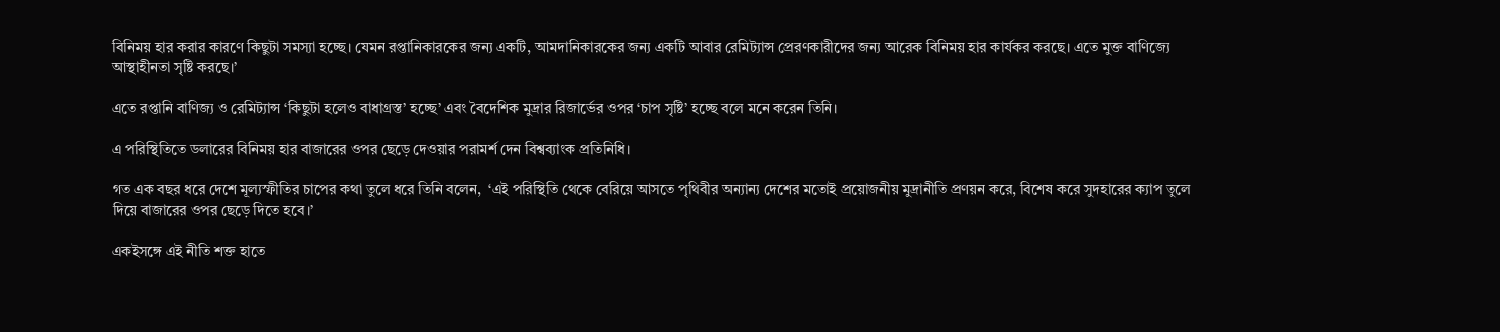বিনিময় হার করার কারণে কিছুটা সমস্যা হচ্ছে। যেমন রপ্তানিকারকের জন্য একটি, আমদানিকারকের জন্য একটি আবার রেমিট্যান্স প্রেরণকারীদের জন্য আরেক বিনিময় হার কার্যকর করছে। এতে মুক্ত বাণিজ্যে আস্থাহীনতা সৃষ্টি করছে।’

এতে রপ্তানি বাণিজ্য ও রেমিট্যান্স ‘কিছুটা হলেও বাধাগ্রস্ত’ হচ্ছে’ এবং বৈদেশিক মুদ্রার রিজার্ভের ওপর ‘চাপ সৃষ্টি’ হচ্ছে বলে মনে করেন তিনি।

এ পরিস্থিতিতে ডলারের বিনিময় হার বাজারের ওপর ছেড়ে দেওয়ার পরামর্শ দেন বিশ্বব্যাংক প্রতিনিধি।

গত এক বছর ধরে দেশে মূল্যস্ফীতির চাপের কথা তুলে ধরে তিনি বলেন,  ‘এই পরিস্থিতি থেকে বেরিয়ে আসতে পৃথিবীর অন্যান্য দেশের মতোই প্রয়োজনীয় মুদ্রানীতি প্রণয়ন করে, বিশেষ করে সুদহারের ক্যাপ তুলে দিয়ে বাজারের ওপর ছেড়ে দিতে হবে।’

একইসঙ্গে এই নীতি শক্ত হাতে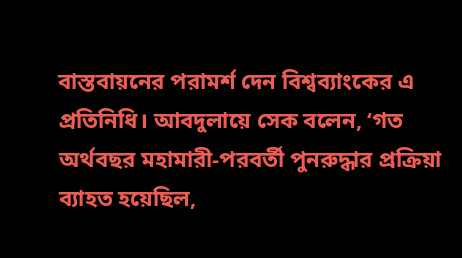বাস্তবায়নের পরামর্শ দেন বিশ্বব্যাংকের এ প্রতিনিধি। আবদুলায়ে সেক বলেন, ‘গত অর্থবছর মহামারী-পরবর্তী পুনরুদ্ধার প্রক্রিয়া ব্যাহত হয়েছিল,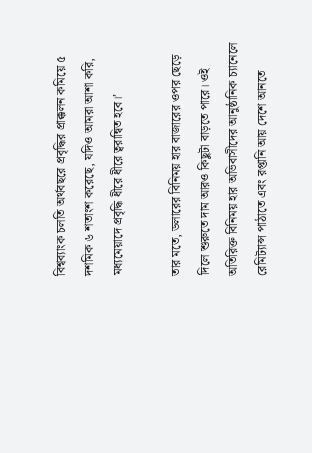বিশ্বব্যাংক চলতি অর্থবছরে প্রবৃদ্ধির প্রাক্কলন কমিয়ে ৫ দশমিক ৬ শতাংশ করেছে, যদিও আমরা আশা করি, মধ্যমেয়াদে প্রবৃদ্ধি ধীরে ধীরে ত্বরান্বিত হবে।’

তার মতে, ডলারের বিনিময় হার বাজারের ওপর ছেড়ে দিলে শুরুতে দাম আরও কিছুটা বাড়তে পারে। ওই অতিরিক্ত বিনিময় হার অভিবাসীদের আনুষ্ঠানিক চ্যানেলে রেমিট্যান্স পাঠাতে এবং রপ্তানি আয় দেশে আনতে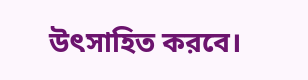উৎসাহিত করবে।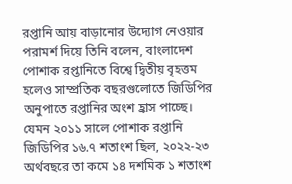রপ্তানি আয় বাড়ানোর উদ্যোগ নেওয়ার পরামর্শ দিয়ে তিনি বলেন, বাংলাদেশ পোশাক রপ্তানিতে বিশ্বে দ্বিতীয় বৃহত্তম হলেও সাম্প্রতিক বছরগুলোতে জিডিপির অনুপাতে রপ্তানির অংশ হ্রাস পাচ্ছে। যেমন ২০১১ সালে পোশাক রপ্তানি জিডিপির ১৬.৭ শতাংশ ছিল, ২০২২-২৩ অর্থবছরে তা কমে ১৪ দশমিক ১ শতাংশ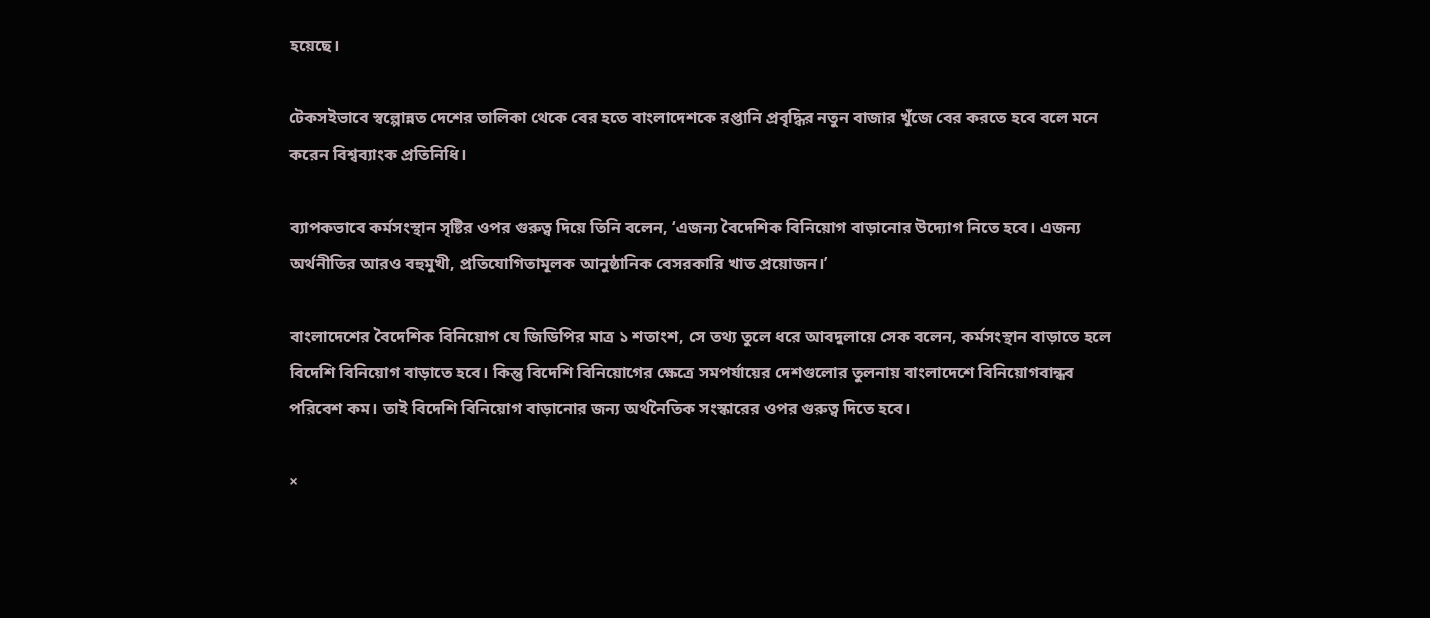হয়েছে।

টেকসইভাবে স্বল্পোন্নত দেশের তালিকা থেকে বের হতে বাংলাদেশকে রপ্তানি প্রবৃদ্ধির নতুন বাজার খুঁজে বের করতে হবে বলে মনে করেন বিশ্বব্যাংক প্রতিনিধি।

ব্যাপকভাবে কর্মসংস্থান সৃষ্টির ওপর গুরুত্ব দিয়ে তিনি বলেন, ‘এজন্য বৈদেশিক বিনিয়োগ বাড়ানোর উদ্যোগ নিতে হবে। এজন্য অর্থনীতির আরও বহুমুখী, প্রতিযোগিতামূলক আনুষ্ঠানিক বেসরকারি খাত প্রয়োজন।’

বাংলাদেশের বৈদেশিক বিনিয়োগ যে জিডিপির মাত্র ১ শতাংশ, সে তথ্য তুলে ধরে আবদুলায়ে সেক বলেন, কর্মসংস্থান বাড়াতে হলে বিদেশি বিনিয়োগ বাড়াতে হবে। কিন্তু বিদেশি বিনিয়োগের ক্ষেত্রে সমপর্যায়ের দেশগুলোর তুলনায় বাংলাদেশে বিনিয়োগবান্ধব পরিবেশ কম। তাই বিদেশি বিনিয়োগ বাড়ানোর জন্য অর্থনৈতিক সংস্কারের ওপর গুরুত্ব দিতে হবে।

×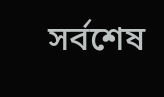সর্বশেষ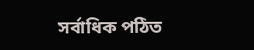সর্বাধিক পঠিত